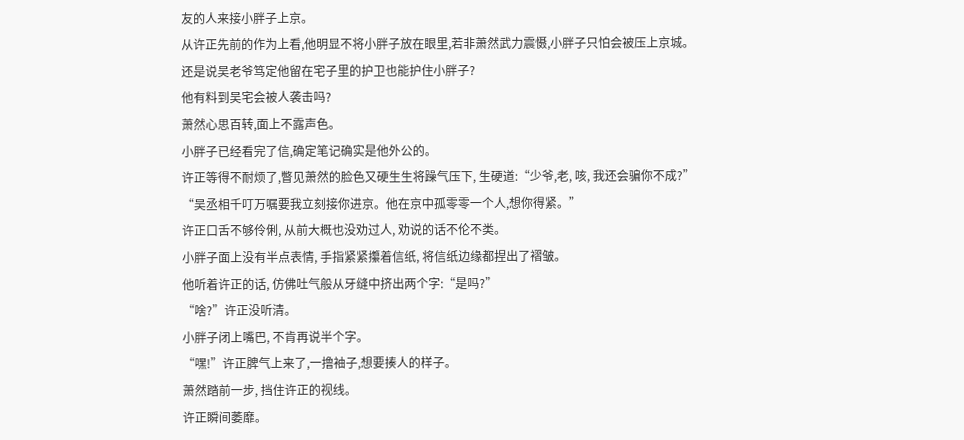友的人来接小胖子上京。
从许正先前的作为上看,他明显不将小胖子放在眼里,若非萧然武力震慑,小胖子只怕会被压上京城。
还是说吴老爷笃定他留在宅子里的护卫也能护住小胖子?
他有料到吴宅会被人袭击吗?
萧然心思百转,面上不露声色。
小胖子已经看完了信,确定笔记确实是他外公的。
许正等得不耐烦了,瞥见萧然的脸色又硬生生将躁气压下, 生硬道:“少爷,老, 咳, 我还会骗你不成?”
“吴丞相千叮万嘱要我立刻接你进京。他在京中孤零零一个人,想你得紧。”
许正口舌不够伶俐, 从前大概也没劝过人, 劝说的话不伦不类。
小胖子面上没有半点表情, 手指紧紧攥着信纸, 将信纸边缘都捏出了褶皱。
他听着许正的话, 仿佛吐气般从牙缝中挤出两个字:“是吗?”
“啥?”许正没听清。
小胖子闭上嘴巴, 不肯再说半个字。
“嘿!”许正脾气上来了,一撸袖子,想要揍人的样子。
萧然踏前一步, 挡住许正的视线。
许正瞬间萎靡。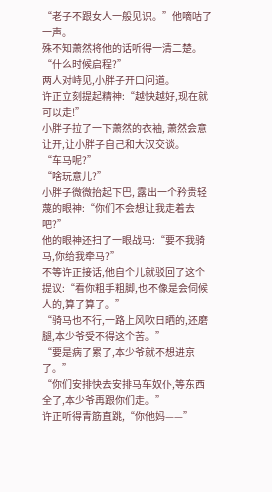“老子不跟女人一般见识。”他嘀咕了一声。
殊不知萧然将他的话听得一清二楚。
“什么时候启程?”
两人对峙见,小胖子开口问道。
许正立刻提起精神:“越快越好,现在就可以走!”
小胖子拉了一下萧然的衣袖, 萧然会意让开,让小胖子自己和大汉交谈。
“车马呢?”
“啥玩意儿?”
小胖子微微抬起下巴, 露出一个矜贵轻蔑的眼神:“你们不会想让我走着去吧?”
他的眼神还扫了一眼战马:“要不我骑马,你给我牵马?”
不等许正接话,他自个儿就驳回了这个提议:“看你粗手粗脚,也不像是会伺候人的,算了算了。”
“骑马也不行,一路上风吹日晒的,还磨腿,本少爷受不得这个苦。”
“要是病了累了,本少爷就不想进京了。”
“你们安排快去安排马车奴仆,等东西全了,本少爷再跟你们走。”
许正听得青筋直跳,“你他妈——”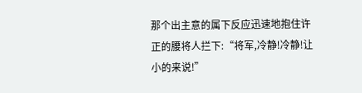那个出主意的属下反应迅速地抱住许正的腰将人拦下:“将军,冷静!冷静!让小的来说!”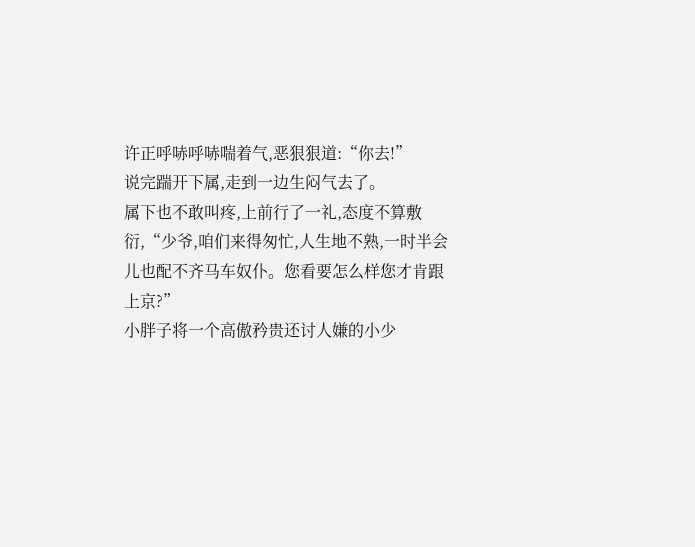许正呼哧呼哧喘着气,恶狠狠道:“你去!”
说完踹开下属,走到一边生闷气去了。
属下也不敢叫疼,上前行了一礼,态度不算敷衍,“少爷,咱们来得匆忙,人生地不熟,一时半会儿也配不齐马车奴仆。您看要怎么样您才肯跟上京?”
小胖子将一个高傲矜贵还讨人嫌的小少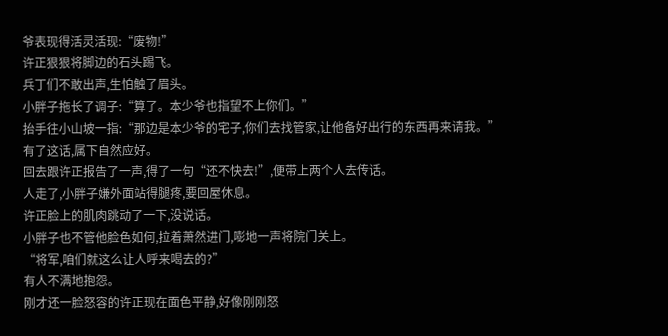爷表现得活灵活现:“废物!”
许正狠狠将脚边的石头踢飞。
兵丁们不敢出声,生怕触了眉头。
小胖子拖长了调子:“算了。本少爷也指望不上你们。”
抬手往小山坡一指:“那边是本少爷的宅子,你们去找管家,让他备好出行的东西再来请我。”
有了这话,属下自然应好。
回去跟许正报告了一声,得了一句“还不快去!”,便带上两个人去传话。
人走了,小胖子嫌外面站得腿疼,要回屋休息。
许正脸上的肌肉跳动了一下,没说话。
小胖子也不管他脸色如何,拉着萧然进门,嘭地一声将院门关上。
“将军,咱们就这么让人呼来喝去的?”
有人不满地抱怨。
刚才还一脸怒容的许正现在面色平静,好像刚刚怒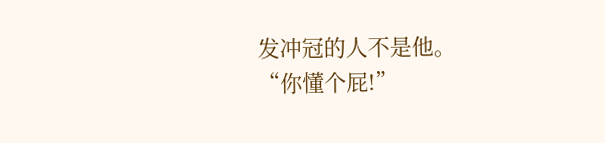发冲冠的人不是他。
“你懂个屁!”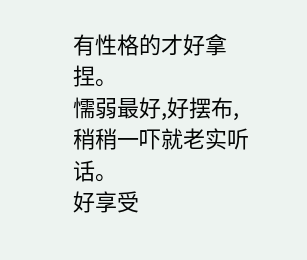有性格的才好拿捏。
懦弱最好,好摆布,稍稍一吓就老实听话。
好享受